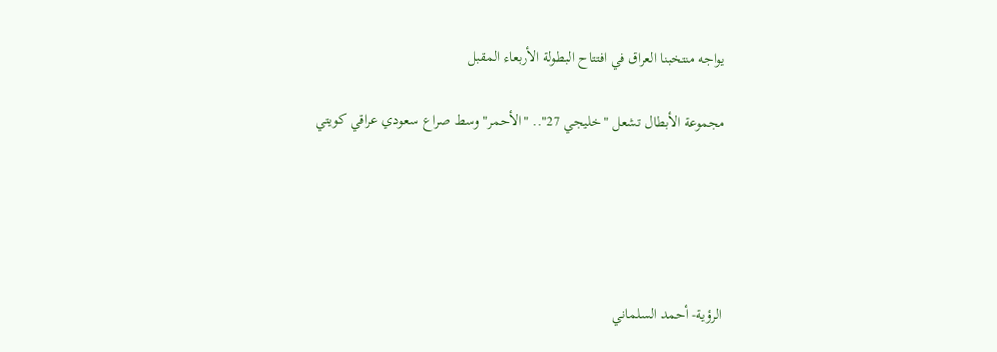يواجه منتخبنا العراق في افتتاح البطولة الأربعاء المقبل

مجموعة الأبطال تشعل "خليجي 27".. "الأحمر" وسط صراع سعودي عراقي كويتي





الرؤية- أحمد السلماني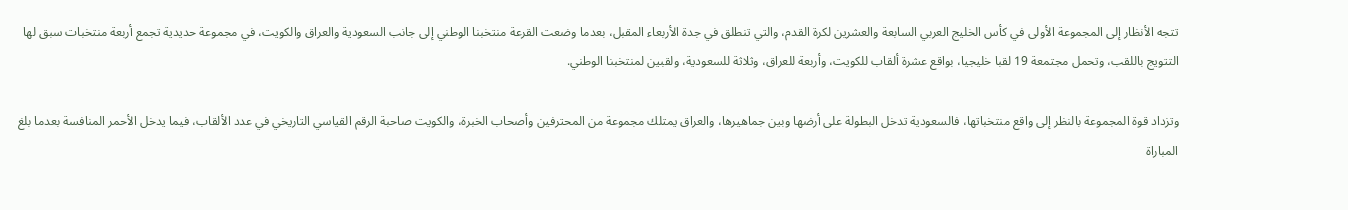تتجه الأنظار إلى المجموعة الأولى في كأس الخليج العربي السابعة والعشرين لكرة القدم، والتي تنطلق في جدة الأربعاء المقبل، بعدما وضعت القرعة منتخبنا الوطني إلى جانب السعودية والعراق والكويت، في مجموعة حديدية تجمع أربعة منتخبات سبق لها التتويج باللقب، وتحمل مجتمعة 19 لقبا خليجيا، بواقع عشرة ألقاب للكويت، وأربعة للعراق، وثلاثة للسعودية، ولقبين لمنتخبنا الوطني.

وتزداد قوة المجموعة بالنظر إلى واقع منتخباتها، فالسعودية تدخل البطولة على أرضها وبين جماهيرها، والعراق يمتلك مجموعة من المحترفين وأصحاب الخبرة، والكويت صاحبة الرقم القياسي التاريخي في عدد الألقاب، فيما يدخل الأحمر المنافسة بعدما بلغ المباراة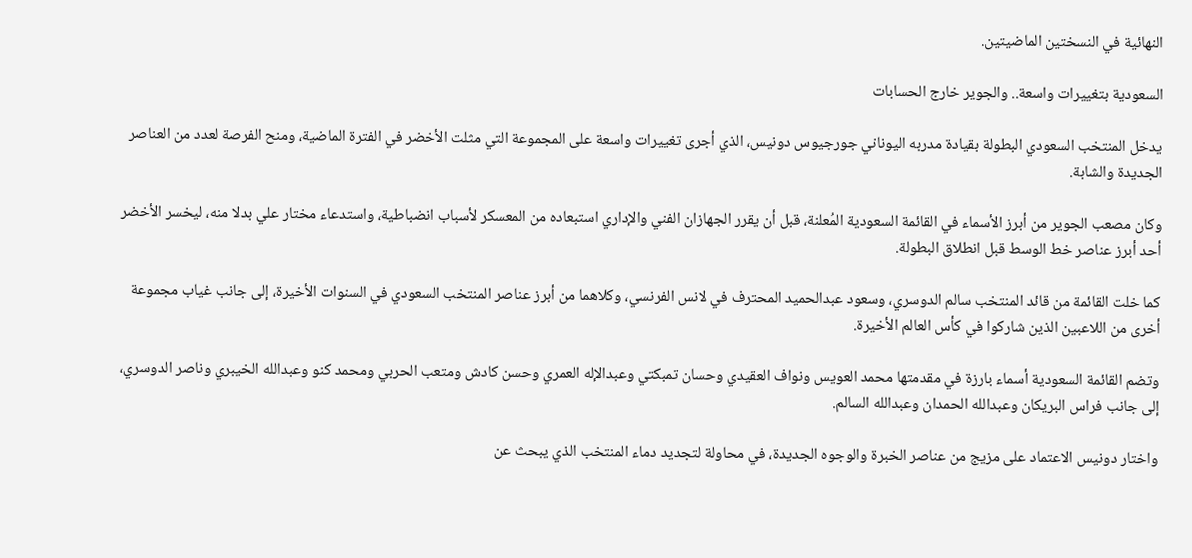النهائية في النسختين الماضيتين.

السعودية بتغييرات واسعة.. والجوير خارج الحسابات

يدخل المنتخب السعودي البطولة بقيادة مدربه اليوناني جورجيوس دونيس، الذي أجرى تغييرات واسعة على المجموعة التي مثلت الأخضر في الفترة الماضية، ومنح الفرصة لعدد من العناصر الجديدة والشابة.

وكان مصعب الجوير من أبرز الأسماء في القائمة السعودية المُعلنة، قبل أن يقرر الجهازان الفني والإداري استبعاده من المعسكر لأسباب انضباطية، واستدعاء مختار علي بدلا منه، ليخسر الأخضر أحد أبرز عناصر خط الوسط قبل انطلاق البطولة.

كما خلت القائمة من قائد المنتخب سالم الدوسري، وسعود عبدالحميد المحترف في لانس الفرنسي، وكلاهما من أبرز عناصر المنتخب السعودي في السنوات الأخيرة، إلى جانب غياب مجموعة أخرى من اللاعبين الذين شاركوا في كأس العالم الأخيرة.

وتضم القائمة السعودية أسماء بارزة في مقدمتها محمد العويس ونواف العقيدي وحسان تمبكتي وعبدالإله العمري وحسن كادش ومتعب الحربي ومحمد كنو وعبدالله الخيبري وناصر الدوسري، إلى جانب فراس البريكان وعبدالله الحمدان وعبدالله السالم.

واختار دونيس الاعتماد على مزيج من عناصر الخبرة والوجوه الجديدة، في محاولة لتجديد دماء المنتخب الذي يبحث عن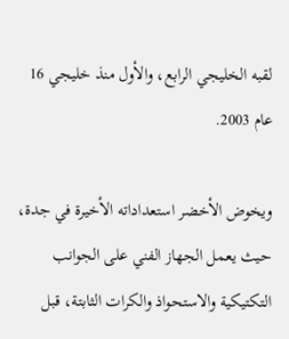لقبه الخليجي الرابع، والأول منذ خليجي 16 عام 2003.

ويخوض الأخضر استعداداته الأخيرة في جدة، حيث يعمل الجهاز الفني على الجوانب التكتيكية والاستحواذ والكرات الثابتة، قبل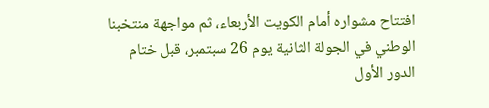افتتاح مشواره أمام الكويت الأربعاء، ثم مواجهة منتخبنا الوطني في الجولة الثانية يوم 26 سبتمبر، قبل ختام الدور الأول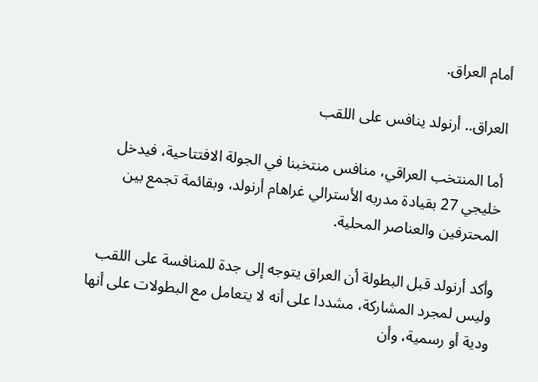أمام العراق.

العراق.. أرنولد ينافس على اللقب

أما المنتخب العراقي، منافس منتخبنا في الجولة الافتتاحية، فيدخل خليجي 27 بقيادة مدربه الأسترالي غراهام أرنولد، وبقائمة تجمع بين المحترفين والعناصر المحلية.

وأكد أرنولد قبل البطولة أن العراق يتوجه إلى جدة للمنافسة على اللقب وليس لمجرد المشاركة، مشددا على أنه لا يتعامل مع البطولات على أنها ودية أو رسمية، وأن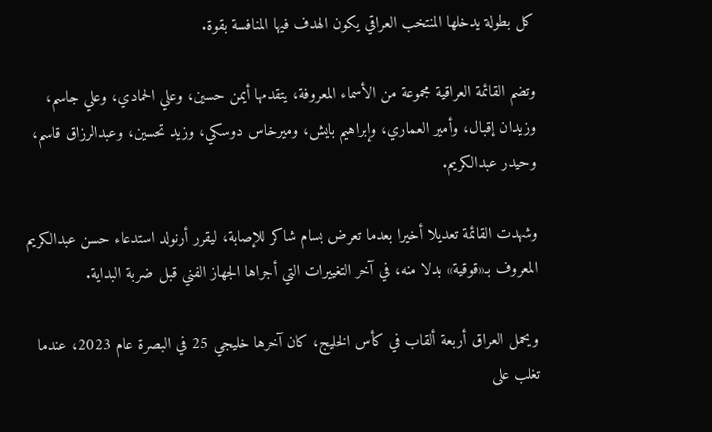كل بطولة يدخلها المنتخب العراقي يكون الهدف فيها المنافسة بقوة.

وتضم القائمة العراقية مجموعة من الأسماء المعروفة، يتقدمها أيمن حسين، وعلي الحمادي، وعلي جاسم، وزيدان إقبال، وأمير العماري، وإبراهيم بايش، وميرخاس دوسكي، وزيد تحسين، وعبدالرزاق قاسم، وحيدر عبدالكريم.

وشهدت القائمة تعديلا أخيرا بعدما تعرض بسام شاكر للإصابة، ليقرر أرنولد استدعاء حسن عبدالكريم المعروف بـ«قوقية» بدلا منه، في آخر التغييرات التي أجراها الجهاز الفني قبل ضربة البداية.

ويحمل العراق أربعة ألقاب في كأس الخليج، كان آخرها خليجي 25 في البصرة عام 2023، عندما تغلب على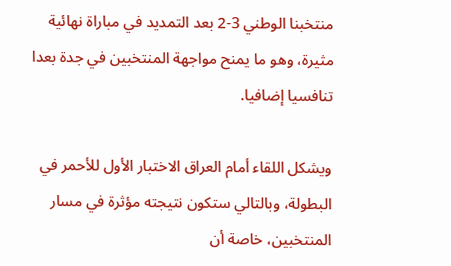منتخبنا الوطني 3-2 بعد التمديد في مباراة نهائية مثيرة، وهو ما يمنح مواجهة المنتخبين في جدة بعدا تنافسيا إضافيا.

ويشكل اللقاء أمام العراق الاختبار الأول للأحمر في البطولة، وبالتالي ستكون نتيجته مؤثرة في مسار المنتخبين، خاصة أن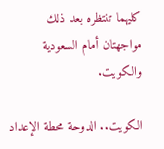كليهما تنتظره بعد ذلك مواجهتان أمام السعودية والكويت.

الكويت.. الدوحة محطة الإعداد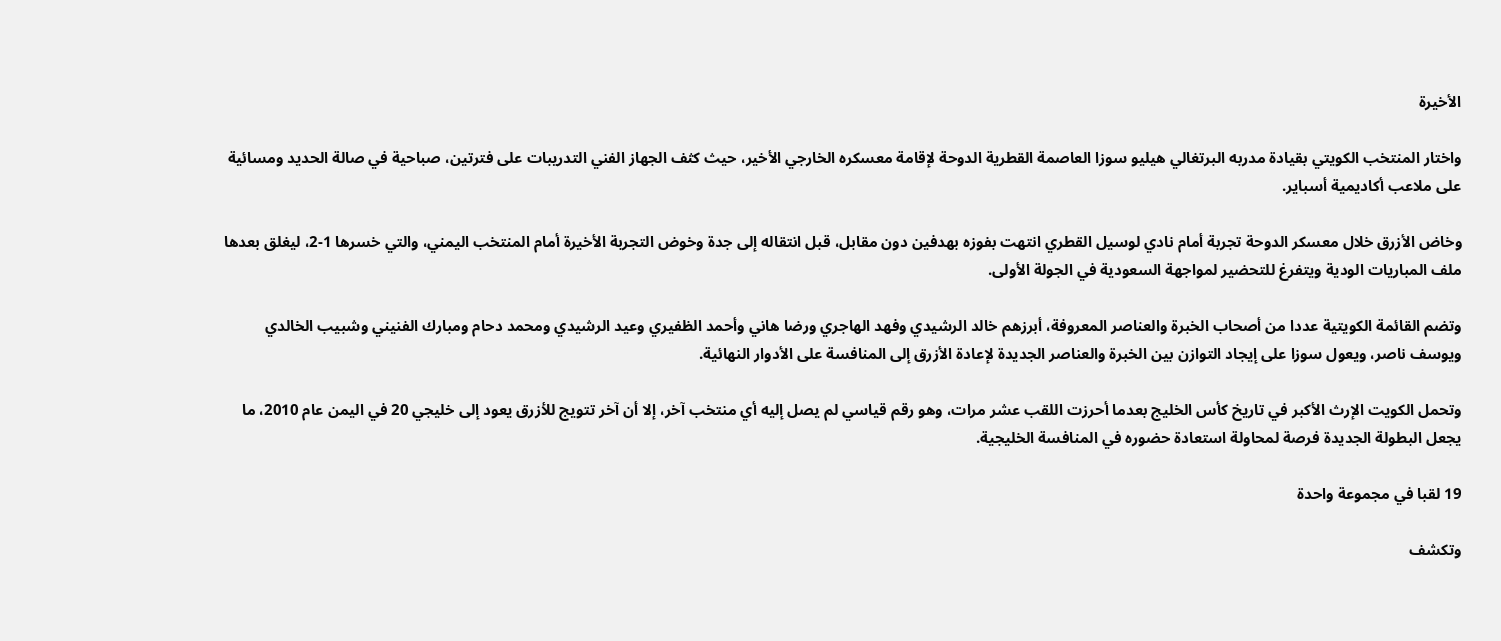الأخيرة

واختار المنتخب الكويتي بقيادة مدربه البرتغالي هيليو سوزا العاصمة القطرية الدوحة لإقامة معسكره الخارجي الأخير، حيث كثف الجهاز الفني التدريبات على فترتين، صباحية في صالة الحديد ومسائية على ملاعب أكاديمية أسباير.

وخاض الأزرق خلال معسكر الدوحة تجربة أمام نادي لوسيل القطري انتهت بفوزه بهدفين دون مقابل، قبل انتقاله إلى جدة وخوض التجربة الأخيرة أمام المنتخب اليمني، والتي خسرها 1-2، ليغلق بعدها ملف المباريات الودية ويتفرغ للتحضير لمواجهة السعودية في الجولة الأولى.

وتضم القائمة الكويتية عددا من أصحاب الخبرة والعناصر المعروفة، أبرزهم خالد الرشيدي وفهد الهاجري ورضا هاني وأحمد الظفيري وعيد الرشيدي ومحمد دحام ومبارك الفنيني وشبيب الخالدي ويوسف ناصر، ويعول سوزا على إيجاد التوازن بين الخبرة والعناصر الجديدة لإعادة الأزرق إلى المنافسة على الأدوار النهائية.

وتحمل الكويت الإرث الأكبر في تاريخ كأس الخليج بعدما أحرزت اللقب عشر مرات، وهو رقم قياسي لم يصل إليه أي منتخب آخر، إلا أن آخر تتويج للأزرق يعود إلى خليجي 20 في اليمن عام 2010، ما يجعل البطولة الجديدة فرصة لمحاولة استعادة حضوره في المنافسة الخليجية.

19 لقبا في مجموعة واحدة

وتكشف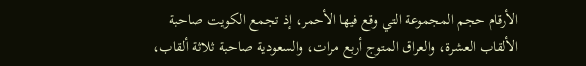الأرقام حجم المجموعة التي وقع فيها الأحمر، إذ تجمع الكويت صاحبة الألقاب العشرة، والعراق المتوج أربع مرات، والسعودية صاحبة ثلاثة ألقاب،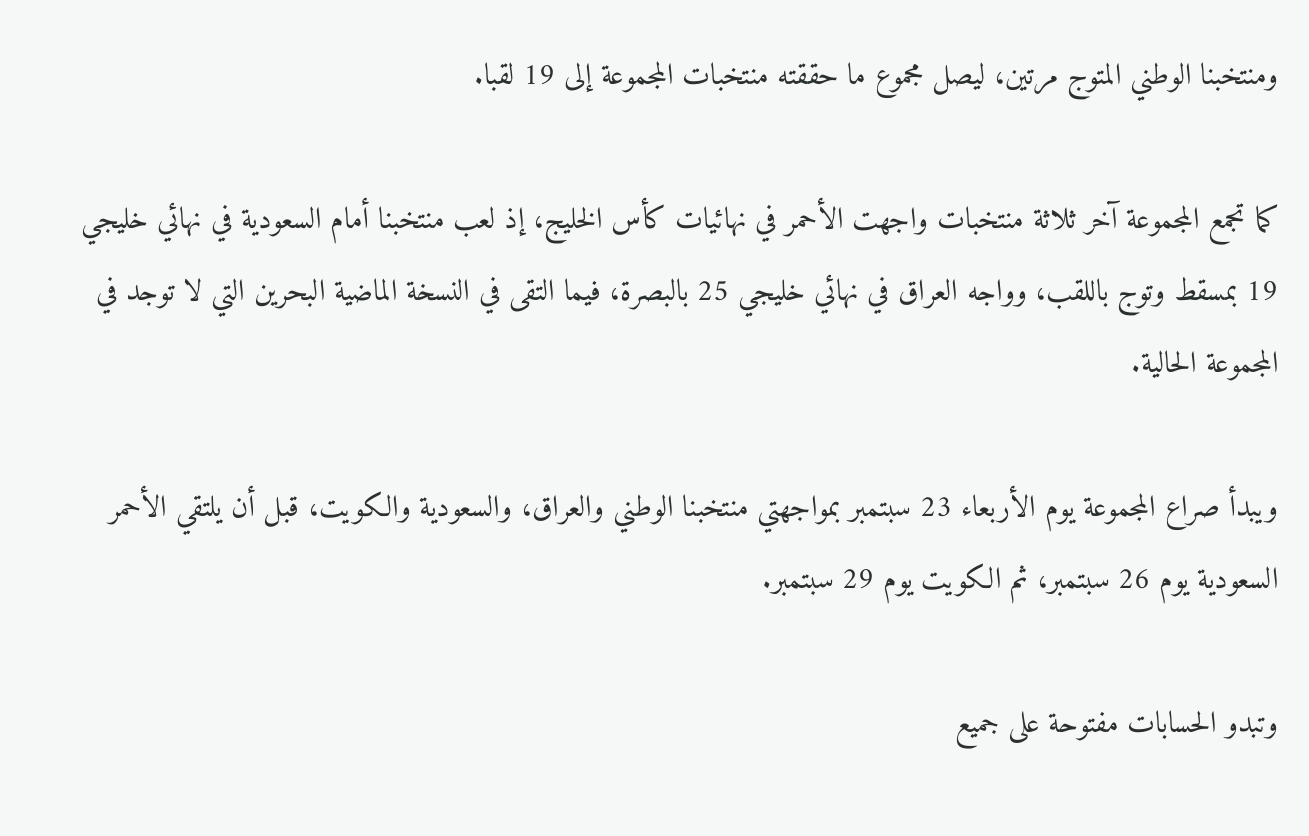ومنتخبنا الوطني المتوج مرتين، ليصل مجموع ما حققته منتخبات المجموعة إلى 19 لقبا.

كما تجمع المجموعة آخر ثلاثة منتخبات واجهت الأحمر في نهائيات كأس الخليج، إذ لعب منتخبنا أمام السعودية في نهائي خليجي 19 بمسقط وتوج باللقب، وواجه العراق في نهائي خليجي 25 بالبصرة، فيما التقى في النسخة الماضية البحرين التي لا توجد في المجموعة الحالية.

ويبدأ صراع المجموعة يوم الأربعاء 23 سبتمبر بمواجهتي منتخبنا الوطني والعراق، والسعودية والكويت، قبل أن يلتقي الأحمر السعودية يوم 26 سبتمبر، ثم الكويت يوم 29 سبتمبر.

وتبدو الحسابات مفتوحة على جميع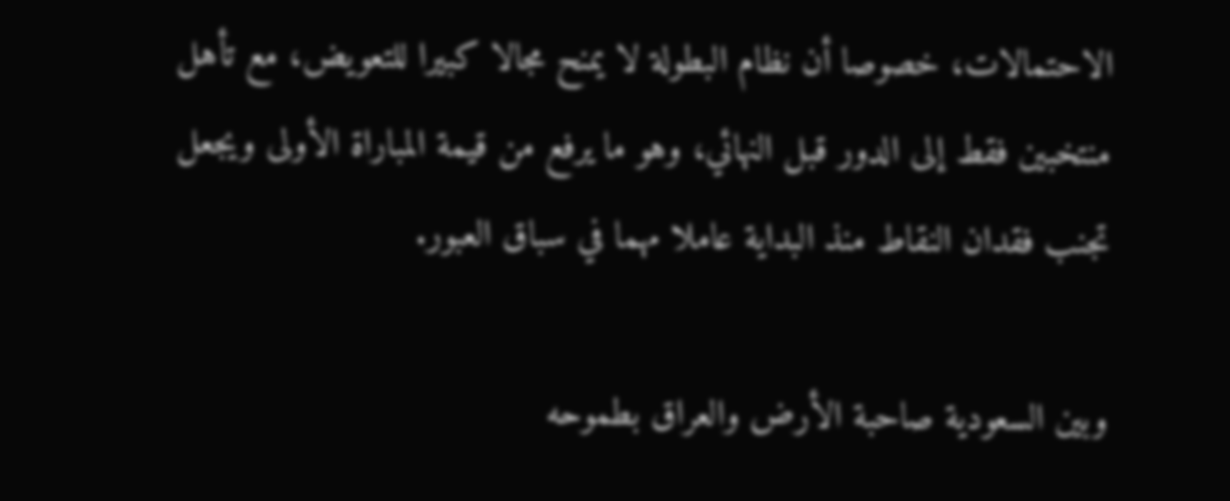الاحتمالات، خصوصا أن نظام البطولة لا يمنح مجالا كبيرا للتعويض، مع تأهل منتخبين فقط إلى الدور قبل النهائي، وهو ما يرفع من قيمة المباراة الأولى ويجعل تجنب فقدان النقاط منذ البداية عاملا مهما في سباق العبور.

وبين السعودية صاحبة الأرض والعراق بطموحه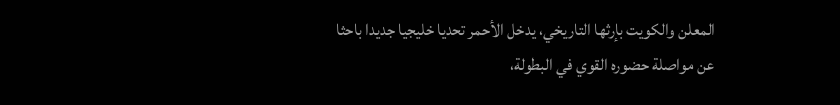المعلن والكويت بإرثها التاريخي، يدخل الأحمر تحديا خليجيا جديدا باحثا عن مواصلة حضوره القوي في البطولة،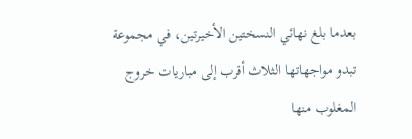بعدما بلغ نهائي النسختين الأخيرتين، في مجموعة تبدو مواجهاتها الثلاث أقرب إلى مباريات خروج المغلوب منها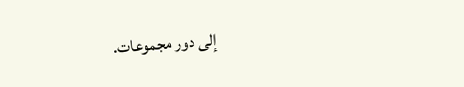إلى دور مجموعات.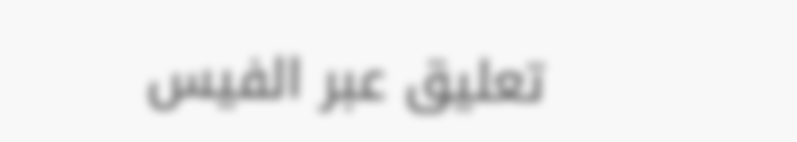تعليق عبر الفيس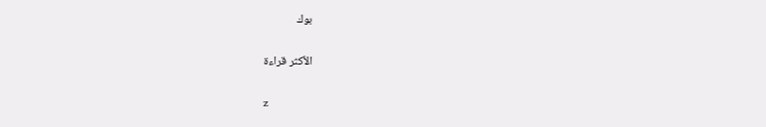بوك

الأكثر قراءة

z